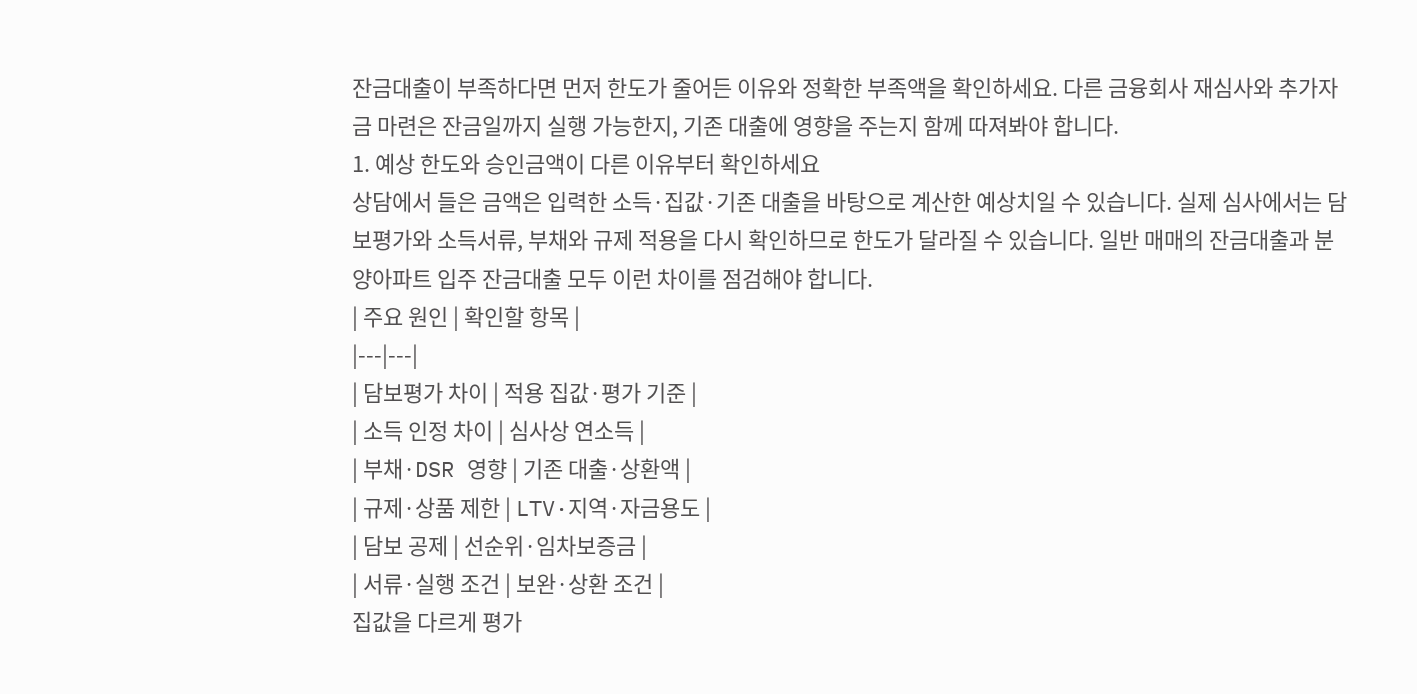잔금대출이 부족하다면 먼저 한도가 줄어든 이유와 정확한 부족액을 확인하세요. 다른 금융회사 재심사와 추가자금 마련은 잔금일까지 실행 가능한지, 기존 대출에 영향을 주는지 함께 따져봐야 합니다.
1. 예상 한도와 승인금액이 다른 이유부터 확인하세요
상담에서 들은 금액은 입력한 소득·집값·기존 대출을 바탕으로 계산한 예상치일 수 있습니다. 실제 심사에서는 담보평가와 소득서류, 부채와 규제 적용을 다시 확인하므로 한도가 달라질 수 있습니다. 일반 매매의 잔금대출과 분양아파트 입주 잔금대출 모두 이런 차이를 점검해야 합니다.
| 주요 원인 | 확인할 항목 |
|---|---|
| 담보평가 차이 | 적용 집값·평가 기준 |
| 소득 인정 차이 | 심사상 연소득 |
| 부채·DSR 영향 | 기존 대출·상환액 |
| 규제·상품 제한 | LTV·지역·자금용도 |
| 담보 공제 | 선순위·임차보증금 |
| 서류·실행 조건 | 보완·상환 조건 |
집값을 다르게 평가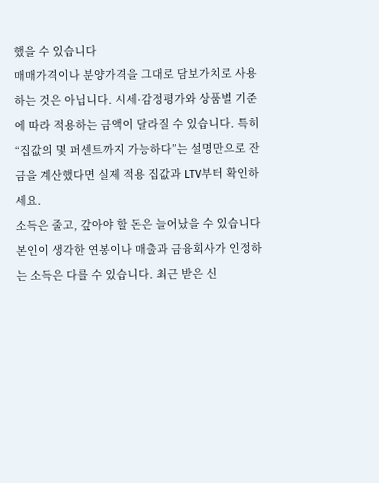했을 수 있습니다
매매가격이나 분양가격을 그대로 담보가치로 사용하는 것은 아닙니다. 시세·감정평가와 상품별 기준에 따라 적용하는 금액이 달라질 수 있습니다. 특히 “집값의 몇 퍼센트까지 가능하다”는 설명만으로 잔금을 계산했다면 실제 적용 집값과 LTV부터 확인하세요.
소득은 줄고, 갚아야 할 돈은 늘어났을 수 있습니다
본인이 생각한 연봉이나 매출과 금융회사가 인정하는 소득은 다를 수 있습니다. 최근 받은 신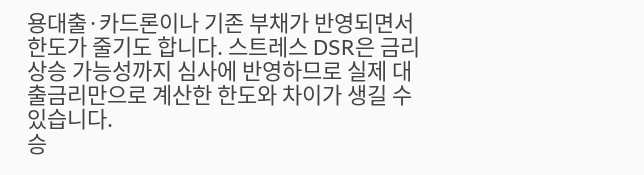용대출·카드론이나 기존 부채가 반영되면서 한도가 줄기도 합니다. 스트레스 DSR은 금리 상승 가능성까지 심사에 반영하므로 실제 대출금리만으로 계산한 한도와 차이가 생길 수 있습니다.
승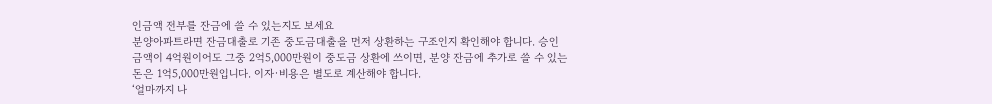인금액 전부를 잔금에 쓸 수 있는지도 보세요
분양아파트라면 잔금대출로 기존 중도금대출을 먼저 상환하는 구조인지 확인해야 합니다. 승인금액이 4억원이어도 그중 2억5,000만원이 중도금 상환에 쓰이면, 분양 잔금에 추가로 쓸 수 있는 돈은 1억5,000만원입니다. 이자·비용은 별도로 계산해야 합니다.
‘얼마까지 나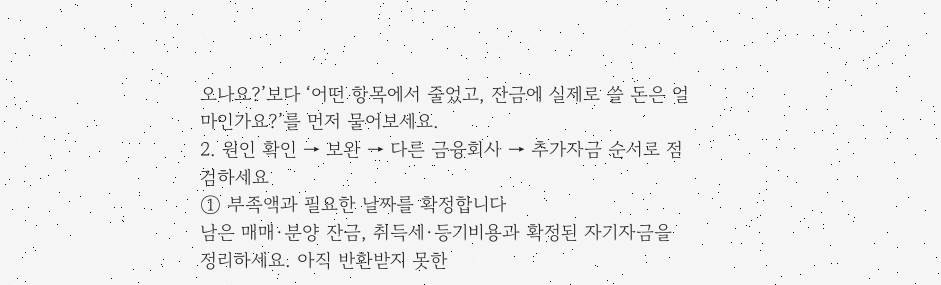오나요?’보다 ‘어떤 항목에서 줄었고, 잔금에 실제로 쓸 돈은 얼마인가요?’를 먼저 물어보세요.
2. 원인 확인 → 보완 → 다른 금융회사 → 추가자금 순서로 점검하세요
① 부족액과 필요한 날짜를 확정합니다
남은 매매·분양 잔금, 취득세·등기비용과 확정된 자기자금을 정리하세요. 아직 반환받지 못한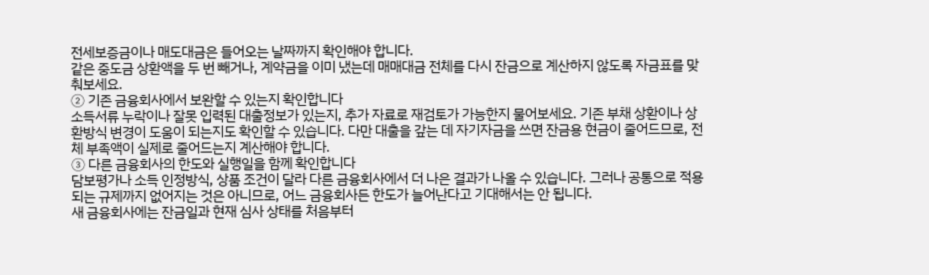전세보증금이나 매도대금은 들어오는 날짜까지 확인해야 합니다.
같은 중도금 상환액을 두 번 빼거나, 계약금을 이미 냈는데 매매대금 전체를 다시 잔금으로 계산하지 않도록 자금표를 맞춰보세요.
② 기존 금융회사에서 보완할 수 있는지 확인합니다
소득서류 누락이나 잘못 입력된 대출정보가 있는지, 추가 자료로 재검토가 가능한지 물어보세요. 기존 부채 상환이나 상환방식 변경이 도움이 되는지도 확인할 수 있습니다. 다만 대출을 갚는 데 자기자금을 쓰면 잔금용 현금이 줄어드므로, 전체 부족액이 실제로 줄어드는지 계산해야 합니다.
③ 다른 금융회사의 한도와 실행일을 함께 확인합니다
담보평가나 소득 인정방식, 상품 조건이 달라 다른 금융회사에서 더 나은 결과가 나올 수 있습니다. 그러나 공통으로 적용되는 규제까지 없어지는 것은 아니므로, 어느 금융회사든 한도가 늘어난다고 기대해서는 안 됩니다.
새 금융회사에는 잔금일과 현재 심사 상태를 처음부터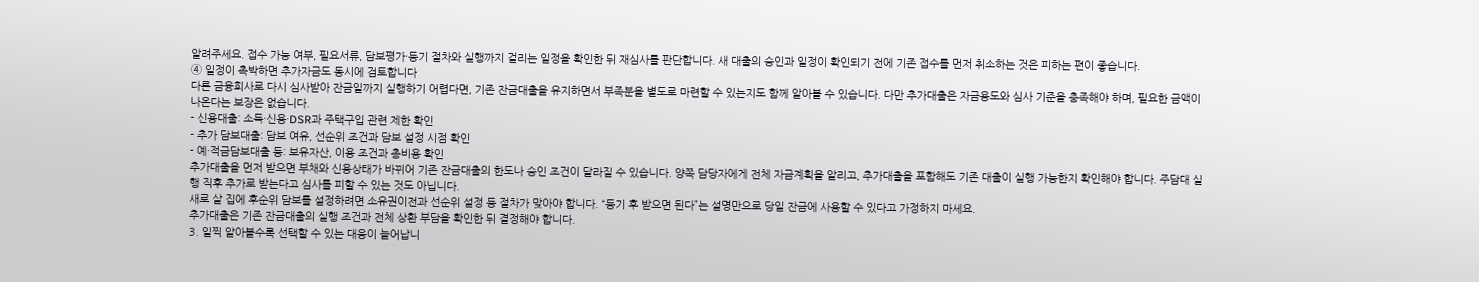알려주세요. 접수 가능 여부, 필요서류, 담보평가·등기 절차와 실행까지 걸리는 일정을 확인한 뒤 재심사를 판단합니다. 새 대출의 승인과 일정이 확인되기 전에 기존 접수를 먼저 취소하는 것은 피하는 편이 좋습니다.
④ 일정이 촉박하면 추가자금도 동시에 검토합니다
다른 금융회사로 다시 심사받아 잔금일까지 실행하기 어렵다면, 기존 잔금대출을 유지하면서 부족분을 별도로 마련할 수 있는지도 함께 알아볼 수 있습니다. 다만 추가대출은 자금용도와 심사 기준을 충족해야 하며, 필요한 금액이 나온다는 보장은 없습니다.
- 신용대출: 소득·신용·DSR과 주택구입 관련 제한 확인
- 추가 담보대출: 담보 여유, 선순위 조건과 담보 설정 시점 확인
- 예·적금담보대출 등: 보유자산, 이용 조건과 총비용 확인
추가대출을 먼저 받으면 부채와 신용상태가 바뀌어 기존 잔금대출의 한도나 승인 조건이 달라질 수 있습니다. 양쪽 담당자에게 전체 자금계획을 알리고, 추가대출을 포함해도 기존 대출이 실행 가능한지 확인해야 합니다. 주담대 실행 직후 추가로 받는다고 심사를 피할 수 있는 것도 아닙니다.
새로 살 집에 후순위 담보를 설정하려면 소유권이전과 선순위 설정 등 절차가 맞아야 합니다. “등기 후 받으면 된다”는 설명만으로 당일 잔금에 사용할 수 있다고 가정하지 마세요.
추가대출은 기존 잔금대출의 실행 조건과 전체 상환 부담을 확인한 뒤 결정해야 합니다.
3. 일찍 알아볼수록 선택할 수 있는 대응이 늘어납니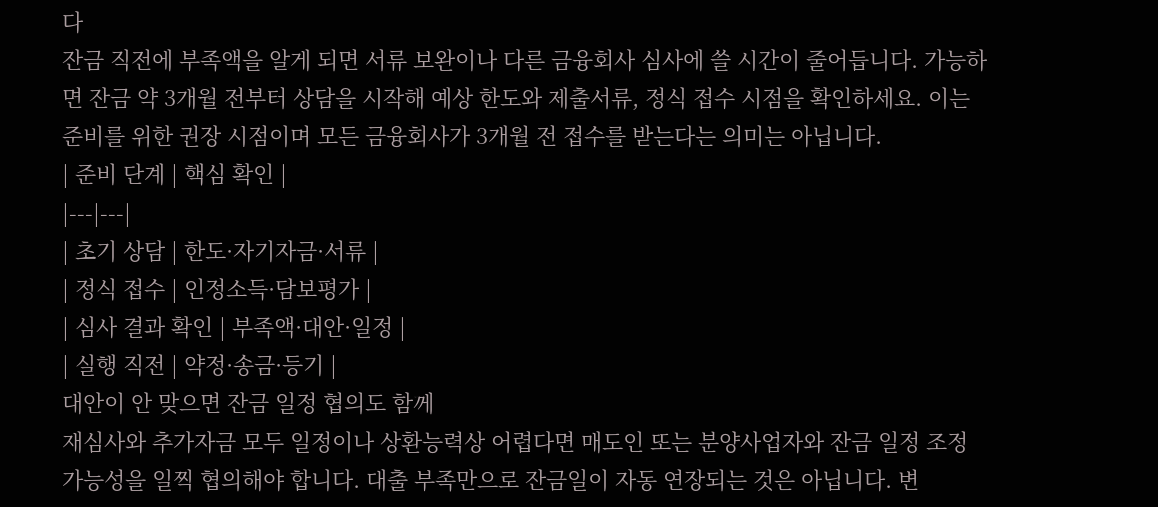다
잔금 직전에 부족액을 알게 되면 서류 보완이나 다른 금융회사 심사에 쓸 시간이 줄어듭니다. 가능하면 잔금 약 3개월 전부터 상담을 시작해 예상 한도와 제출서류, 정식 접수 시점을 확인하세요. 이는 준비를 위한 권장 시점이며 모든 금융회사가 3개월 전 접수를 받는다는 의미는 아닙니다.
| 준비 단계 | 핵심 확인 |
|---|---|
| 초기 상담 | 한도·자기자금·서류 |
| 정식 접수 | 인정소득·담보평가 |
| 심사 결과 확인 | 부족액·대안·일정 |
| 실행 직전 | 약정·송금·등기 |
대안이 안 맞으면 잔금 일정 협의도 함께
재심사와 추가자금 모두 일정이나 상환능력상 어렵다면 매도인 또는 분양사업자와 잔금 일정 조정 가능성을 일찍 협의해야 합니다. 대출 부족만으로 잔금일이 자동 연장되는 것은 아닙니다. 변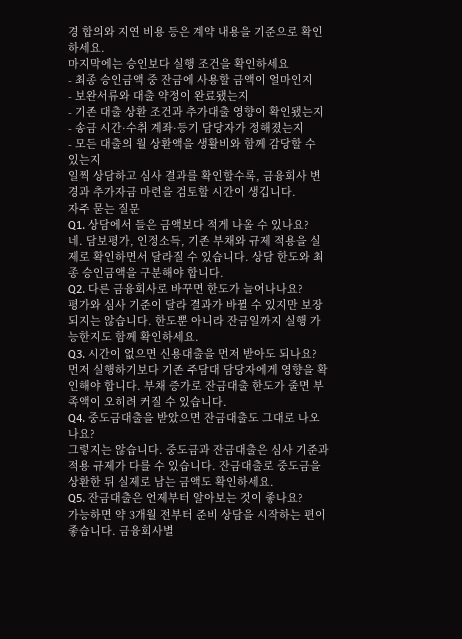경 합의와 지연 비용 등은 계약 내용을 기준으로 확인하세요.
마지막에는 승인보다 실행 조건을 확인하세요
- 최종 승인금액 중 잔금에 사용할 금액이 얼마인지
- 보완서류와 대출 약정이 완료됐는지
- 기존 대출 상환 조건과 추가대출 영향이 확인됐는지
- 송금 시간·수취 계좌·등기 담당자가 정해졌는지
- 모든 대출의 월 상환액을 생활비와 함께 감당할 수 있는지
일찍 상담하고 심사 결과를 확인할수록, 금융회사 변경과 추가자금 마련을 검토할 시간이 생깁니다.
자주 묻는 질문
Q1. 상담에서 들은 금액보다 적게 나올 수 있나요?
네. 담보평가, 인정소득, 기존 부채와 규제 적용을 실제로 확인하면서 달라질 수 있습니다. 상담 한도와 최종 승인금액을 구분해야 합니다.
Q2. 다른 금융회사로 바꾸면 한도가 늘어나나요?
평가와 심사 기준이 달라 결과가 바뀔 수 있지만 보장되지는 않습니다. 한도뿐 아니라 잔금일까지 실행 가능한지도 함께 확인하세요.
Q3. 시간이 없으면 신용대출을 먼저 받아도 되나요?
먼저 실행하기보다 기존 주담대 담당자에게 영향을 확인해야 합니다. 부채 증가로 잔금대출 한도가 줄면 부족액이 오히려 커질 수 있습니다.
Q4. 중도금대출을 받았으면 잔금대출도 그대로 나오나요?
그렇지는 않습니다. 중도금과 잔금대출은 심사 기준과 적용 규제가 다를 수 있습니다. 잔금대출로 중도금을 상환한 뒤 실제로 남는 금액도 확인하세요.
Q5. 잔금대출은 언제부터 알아보는 것이 좋나요?
가능하면 약 3개월 전부터 준비 상담을 시작하는 편이 좋습니다. 금융회사별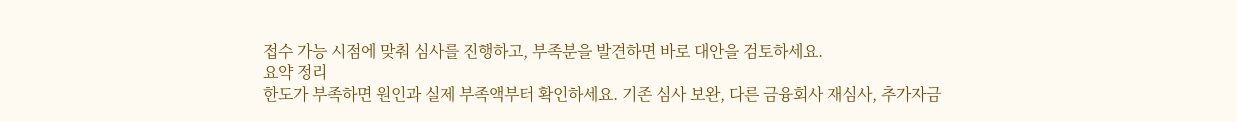접수 가능 시점에 맞춰 심사를 진행하고, 부족분을 발견하면 바로 대안을 검토하세요.
요약 정리
한도가 부족하면 원인과 실제 부족액부터 확인하세요. 기존 심사 보완, 다른 금융회사 재심사, 추가자금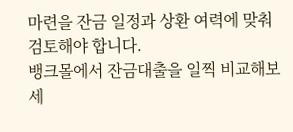마련을 잔금 일정과 상환 여력에 맞춰 검토해야 합니다.
뱅크몰에서 잔금대출을 일찍 비교해보세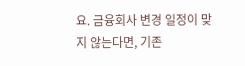요. 금융회사 변경 일정이 맞지 않는다면, 기존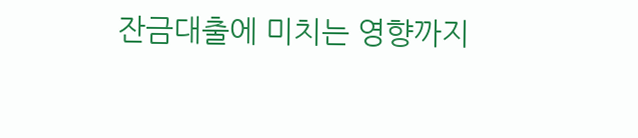잔금대출에 미치는 영향까지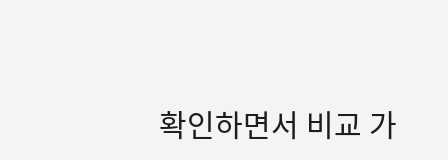확인하면서 비교 가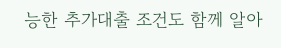능한 추가대출 조건도 함께 알아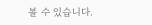볼 수 있습니다.